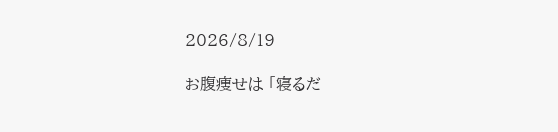2026/8/19

お腹痩せは 「寝るだ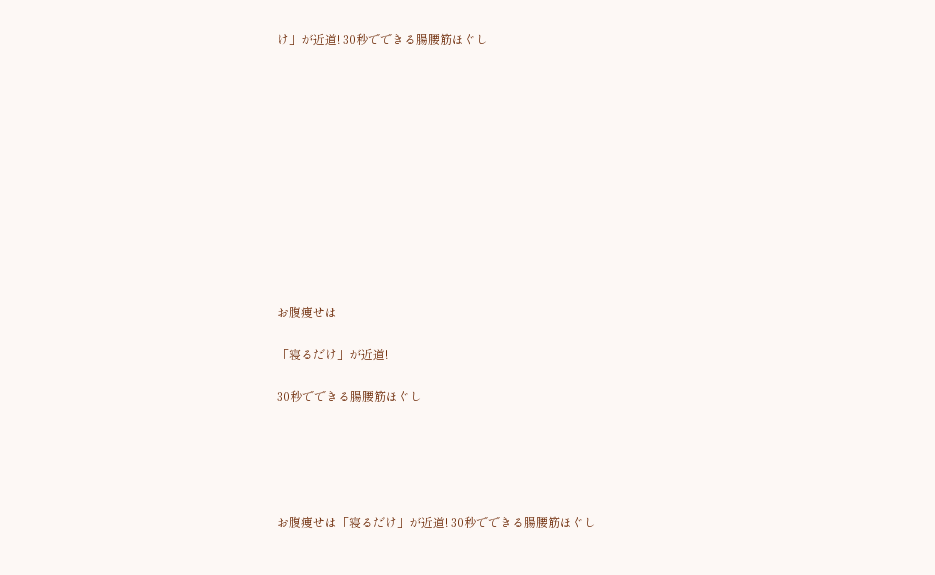け」が近道! 30秒でできる腸腰筋ほぐし












お腹痩せは

「寝るだけ」が近道!

30秒でできる腸腰筋ほぐし





お腹痩せは「寝るだけ」が近道! 30秒でできる腸腰筋ほぐし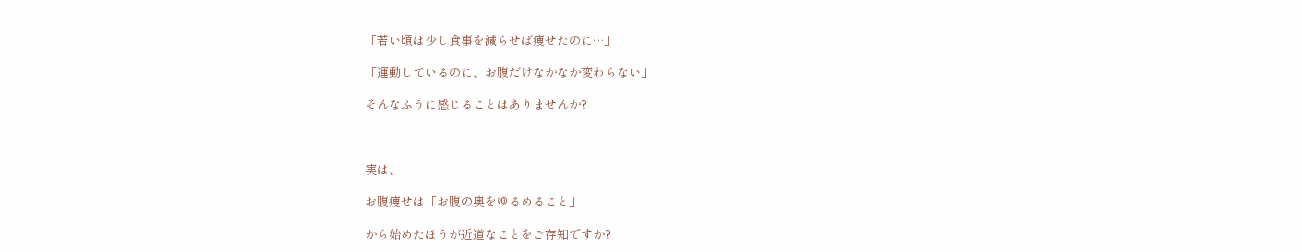「若い頃は少し食事を減らせば痩せたのに…」

「運動しているのに、お腹だけなかなか変わらない」

そんなふうに感じることはありませんか?



実は、

お腹痩せは「お腹の奥をゆるめること」

から始めたほうが近道なことをご存知ですか?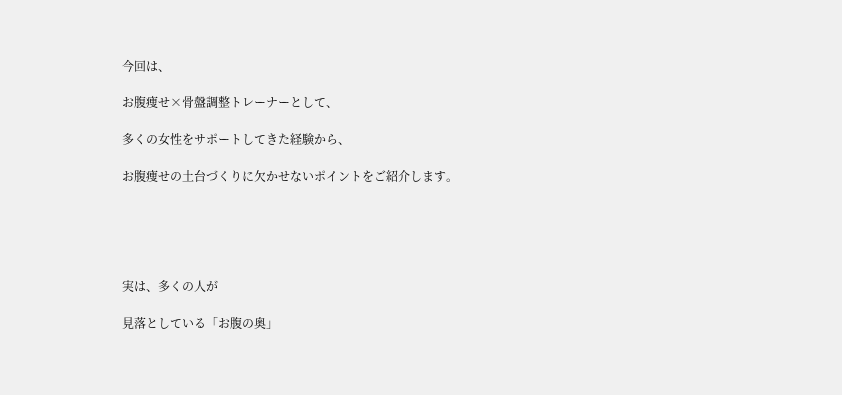今回は、

お腹痩せ×骨盤調整トレーナーとして、

多くの女性をサポートしてきた経験から、

お腹痩せの土台づくりに欠かせないポイントをご紹介します。





実は、多くの人が

見落としている「お腹の奥」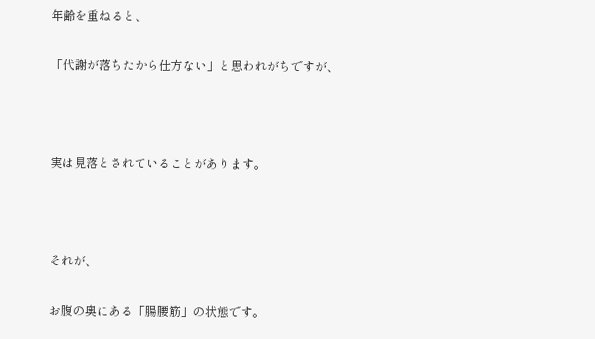年齢を重ねると、

「代謝が落ちたから仕方ない」と思われがちですが、



実は見落とされていることがあります。



それが、

お腹の奥にある「腸腰筋」の状態です。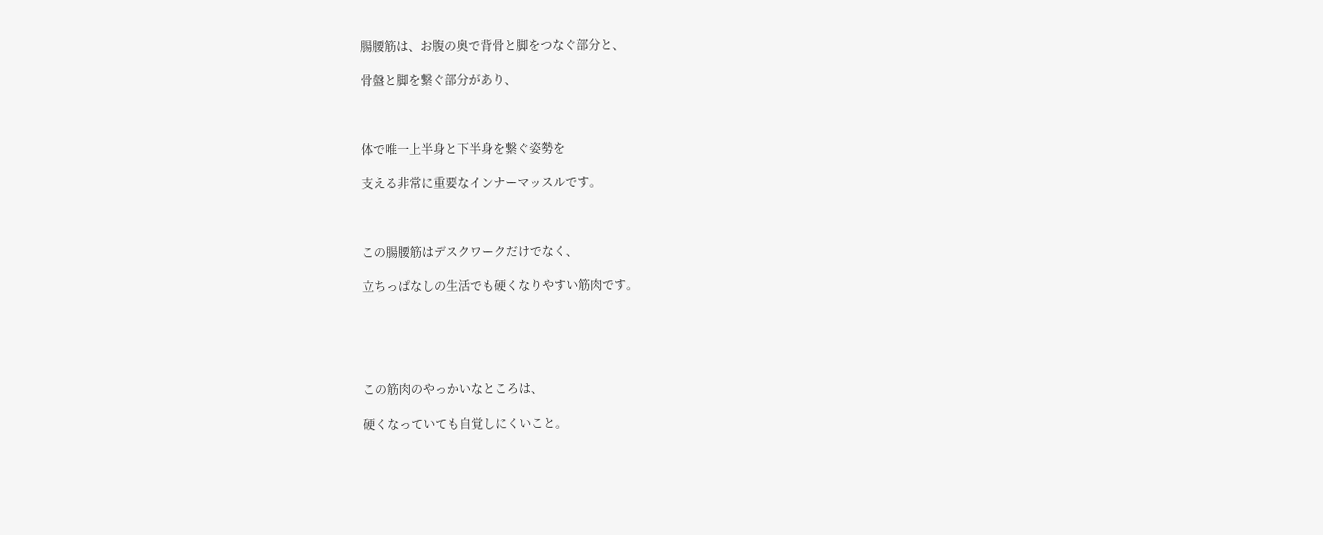腸腰筋は、お腹の奥で背骨と脚をつなぐ部分と、

骨盤と脚を繋ぐ部分があり、



体で唯一上半身と下半身を繋ぐ姿勢を

支える非常に重要なインナーマッスルです。



この腸腰筋はデスクワークだけでなく、

立ちっぱなしの生活でも硬くなりやすい筋肉です。





この筋肉のやっかいなところは、

硬くなっていても自覚しにくいこと。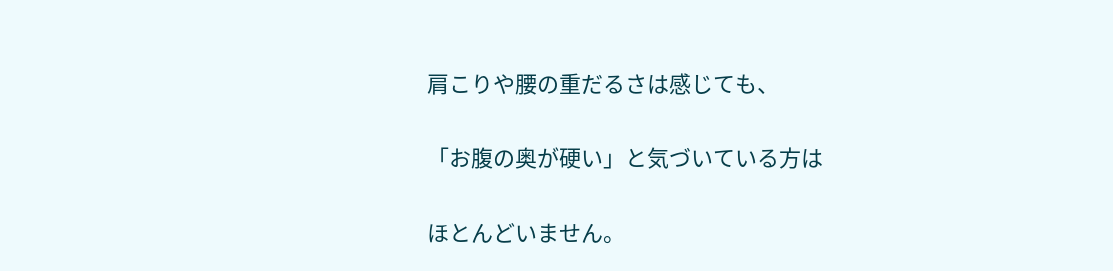肩こりや腰の重だるさは感じても、

「お腹の奥が硬い」と気づいている方は

ほとんどいません。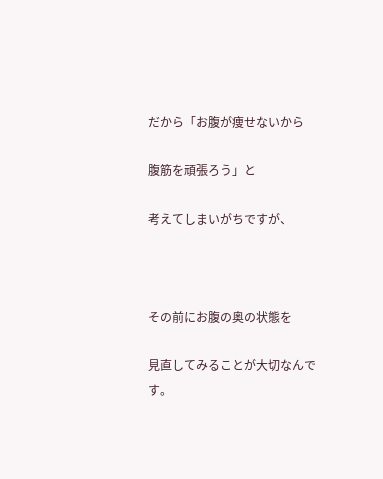だから「お腹が痩せないから

腹筋を頑張ろう」と

考えてしまいがちですが、



その前にお腹の奥の状態を

見直してみることが大切なんです。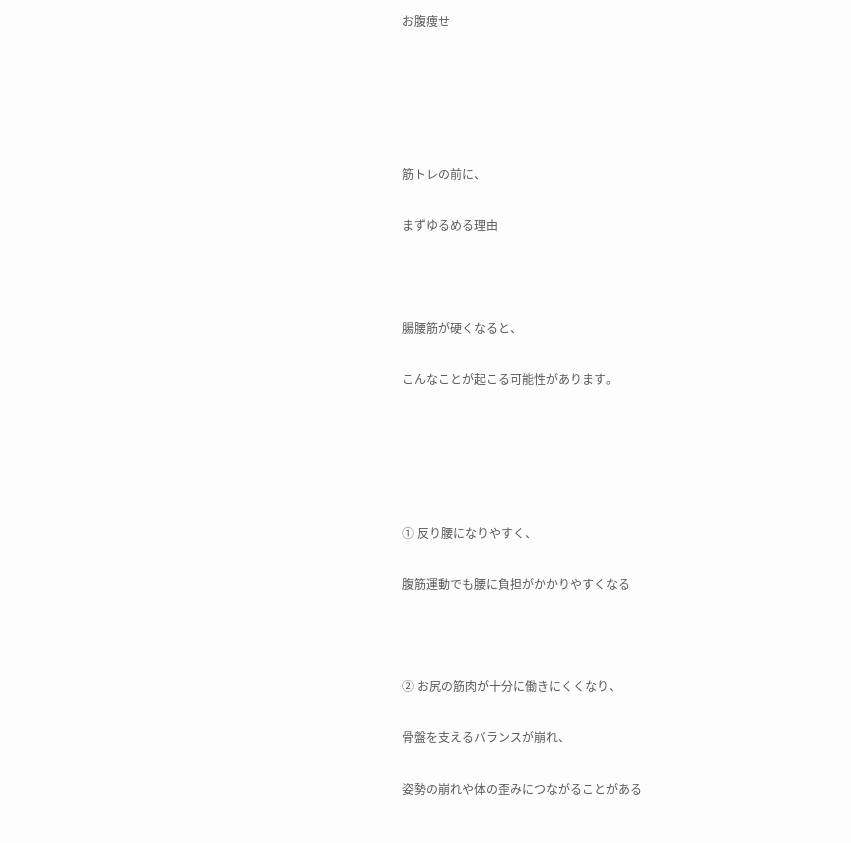お腹痩せ





筋トレの前に、

まずゆるめる理由



腸腰筋が硬くなると、

こんなことが起こる可能性があります。





① 反り腰になりやすく、

腹筋運動でも腰に負担がかかりやすくなる



② お尻の筋肉が十分に働きにくくなり、

骨盤を支えるバランスが崩れ、

姿勢の崩れや体の歪みにつながることがある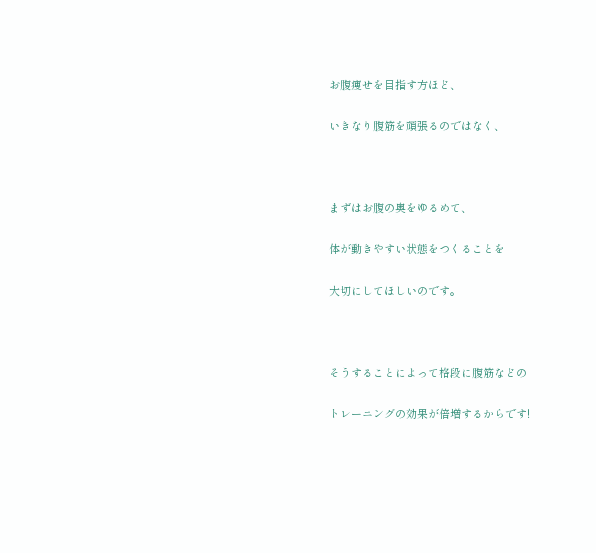お腹痩せを目指す方ほど、

いきなり腹筋を頑張るのではなく、



まずはお腹の奥をゆるめて、

体が動きやすい状態をつくることを

大切にしてほしいのです。



そうすることによって格段に腹筋などの

トレーニングの効果が倍増するからです!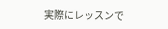実際にレッスンで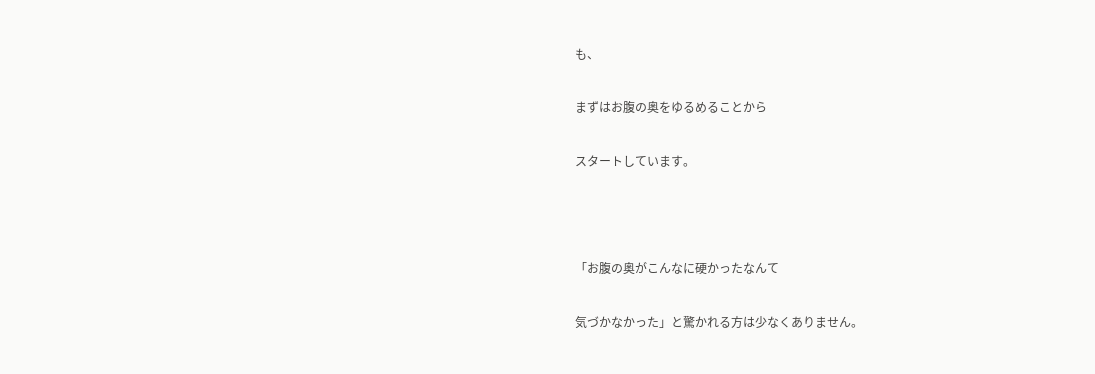も、

まずはお腹の奥をゆるめることから

スタートしています。



「お腹の奥がこんなに硬かったなんて

気づかなかった」と驚かれる方は少なくありません。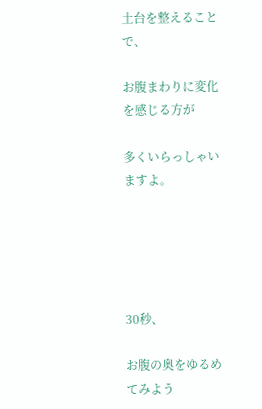土台を整えることで、

お腹まわりに変化を感じる方が

多くいらっしゃいますよ。





30秒、

お腹の奥をゆるめてみよう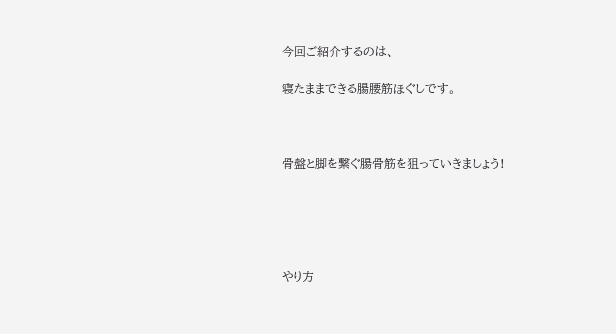今回ご紹介するのは、

寝たままできる腸腰筋ほぐしです。



骨盤と脚を繋ぐ腸骨筋を狙っていきましょう!





やり方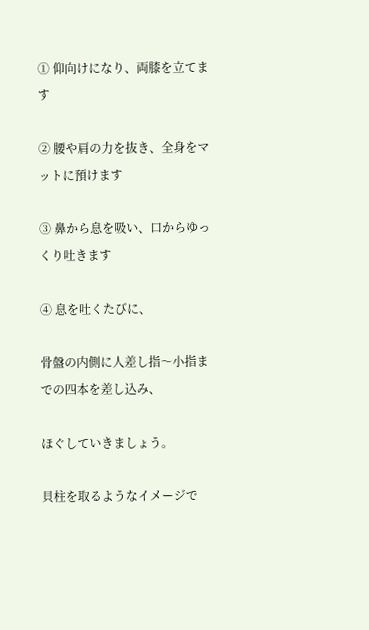① 仰向けになり、両膝を立てます

② 腰や肩の力を抜き、全身をマットに預けます

③ 鼻から息を吸い、口からゆっくり吐きます

④ 息を吐くたびに、

骨盤の内側に人差し指〜小指までの四本を差し込み、

ほぐしていきましょう。

貝柱を取るようなイメージで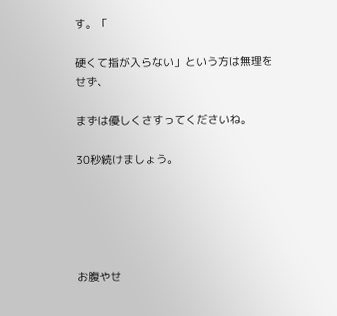す。「

硬くて指が入らない」という方は無理をせず、

まずは優しくさすってくださいね。

30秒続けましょう。





お腹やせ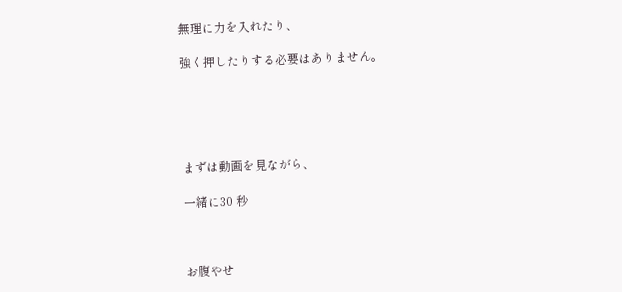無理に力を入れたり、

強く押したりする必要はありません。





まずは動画を見ながら、

一緒に30 秒



お腹やせ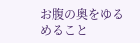お腹の奥をゆるめること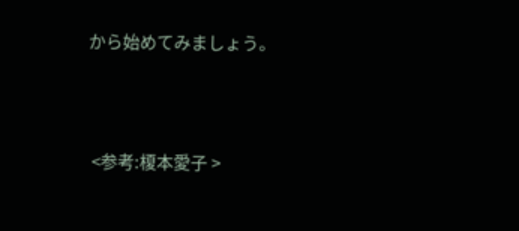から始めてみましょう。





 <参考:榎本愛子 >